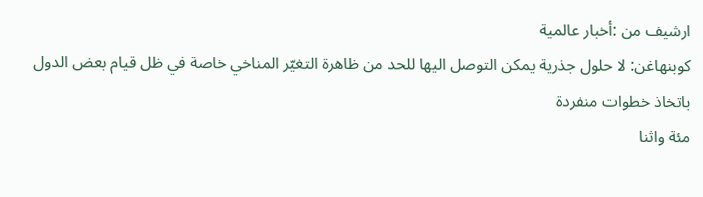ارشيف من :أخبار عالمية
كوبنهاغن: لا حلول جذرية يمكن التوصل اليها للحد من ظاهرة التغيّر المناخي خاصة في ظل قيام بعض الدول باتخاذ خطوات منفردة
مئة واثنا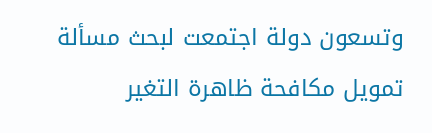وتسعون دولة اجتمعت لبحث مسألة تمويل مكافحة ظاهرة التغير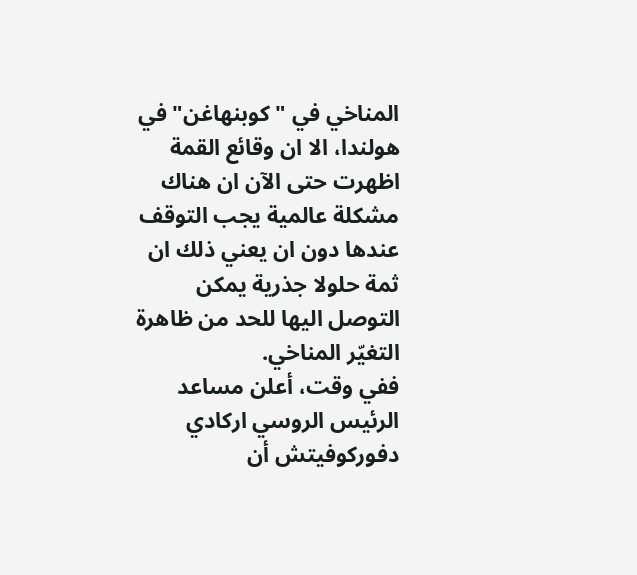المناخي في "كوبنهاغن" في هولندا، الا ان وقائع القمة اظهرت حتى الآن ان هناك مشكلة عالمية يجب التوقف عندها دون ان يعني ذلك ان ثمة حلولا جذرية يمكن التوصل اليها للحد من ظاهرة التغيّر المناخي.
ففي وقت، أعلن مساعد الرئيس الروسي اركادي دفوركوفيتش أن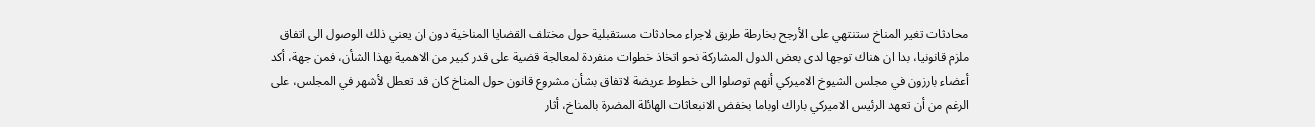محادثات تغير المناخ ستنتهي على الأرجح بخارطة طريق لاجراء محادثات مستقبلية حول مختلف القضايا المناخية دون ان يعني ذلك الوصول الى اتفاق ملزم قانونيا، بدا ان هناك توجها لدى بعض الدول المشاركة نحو اتخاذ خطوات منفردة لمعالجة قضية على قدر كبير من الاهمية بهذا الشأن، فمن جهة، أكد أعضاء بارزون في مجلس الشيوخ الاميركي أنهم توصلوا الى خطوط عريضة لاتفاق بشأن مشروع قانون حول المناخ كان قد تعطل لأشهر في المجلس، على الرغم من أن تعهد الرئيس الاميركي باراك اوباما بخفض الانبعاثات الهائلة المضرة بالمناخ، أثار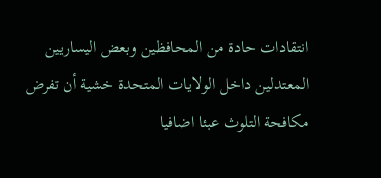انتقادات حادة من المحافظين وبعض اليساريين المعتدلين داخل الولايات المتحدة خشية أن تفرض مكافحة التلوث عبئا اضافيا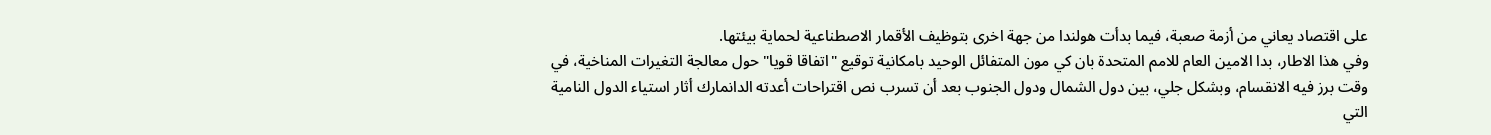على اقتصاد يعاني من أزمة صعبة، فيما بدأت هولندا من جهة اخرى بتوظيف الأقمار الاصطناعية لحماية بيئتها.
وفي هذا الاطار، بدا الامين العام للامم المتحدة بان كي مون المتفائل الوحيد بامكانية توقيع "اتفاقا قويا" حول معالجة التغيرات المناخية، في وقت برز فيه الانقسام، وبشكل جلي، بين دول الشمال ودول الجنوب بعد أن تسرب نص اقتراحات أعدته الدانمارك أثار استياء الدول النامية التي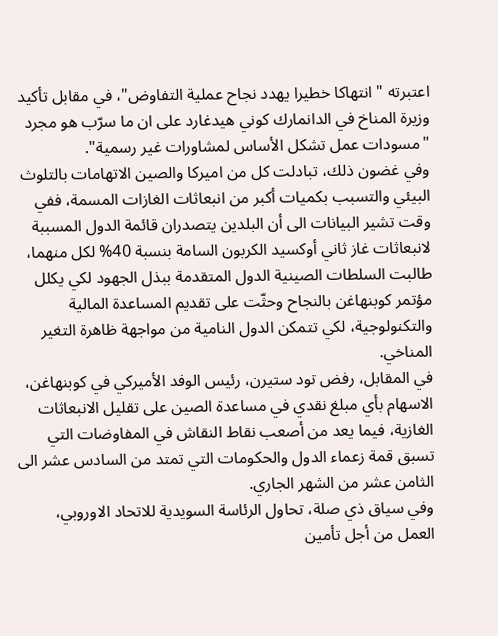اعتبرته " انتهاكا خطيرا يهدد نجاح عملية التفاوض"، في مقابل تأكيد وزيرة المناخ في الدانمارك كوني هيدغارد على ان ما سرّب هو مجرد "مسودات عمل تشكل الأساس لمشاورات غير رسمية".
وفي غضون ذلك، تبادلت كل من اميركا والصين الاتهامات بالتلوث البيئي والتسبب بكميات أكبر من انبعاثات الغازات المسمة، ففي وقت تشير البيانات الى أن البلدين يتصدران قائمة الدول المسببة لانبعاثات غاز ثاني أوكسيد الكربون السامة بنسبة 40% لكل منهما، طالبت السلطات الصينية الدول المتقدمة ببذل الجهود لكي يكلل مؤتمر كوبنهاغن بالنجاح وحثّت على تقديم المساعدة المالية والتكنولوجية، لكي تتمكن الدول النامية من مواجهة ظاهرة التغير المناخي.
في المقابل، رفض تود ستيرن، رئيس الوفد الأميركي في كوبنهاغن، الاسهام بأي مبلغ نقدي في مساعدة الصين على تقليل الانبعاثات الغازية، فيما يعد من أصعب نقاط النقاش في المفاوضات التي تسبق قمة زعماء الدول والحكومات التي تمتد من السادس عشر الى الثامن عشر من الشهر الجاري.
وفي سياق ذي صلة، تحاول الرئاسة السويدية للاتحاد الاوروبي، العمل من أجل تأمين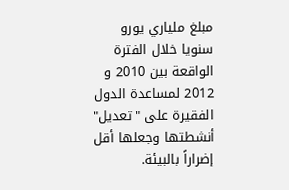مبلغ ملياري يورو سنويا خلال الفترة الواقعة بين 2010 و 2012 لمساعدة الدول الفقيرة على "تعديل" أنشطتها وجعلها أقل إضراراً بالبيئة.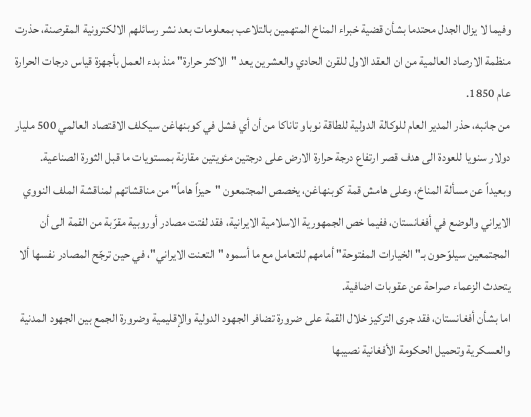وفيما لا يزال الجدل محتدما بشأن قضية خبراء المناخ المتهمين بالتلاعب بمعلومات بعد نشر رسائلهم الالكترونية المقرصنة، حذرت منظمة الارصاد العالمية من ان العقد الاول للقرن الحادي والعشرين يعد "الاكثر حرارة" منذ بدء العمل بأجهزة قياس درجات الحرارة عام 1850.
من جانبه، حذر المدير العام للوكالة الدولية للطاقة نوباو تاناكا من أن أي فشل في كوبنهاغن سيكلف الاقتصاد العالمي 500 مليار دولار سنويا للعودة الى هدف قصر ارتفاع درجة حرارة الارض على درجتين مئويتين مقارنة بمستويات ما قبل الثورة الصناعية.
وبعيداً عن مسألة المناخ، وعلى هامش قمة كوبنهاغن، يخصص المجتمعون "حيزاً هاماً" من مناقشاتهم لمناقشة الملف النووي الايراني والوضع في أفغانستان، ففيما خص الجمهورية الاسلامية الايرانية، فقد لفتت مصادر أوروبية مقرّبة من القمة الى أن المجتمعين سيلوّحون بـ" الخيارات المفتوحة" أمامهم للتعامل مع ما أسموه "التعنت الايراني"، في حين ترجّح المصادر نفسها ألا يتحدث الزعماء صراحة عن عقوبات اضافية.
اما بشأن أفغانستان، فقد جرى التركيز خلال القمة على ضرورة تضافر الجهود الدولية والإقليمية وضرورة الجمع بين الجهود المدنية والعسكرية وتحميل الحكومة الأفغانية نصيبها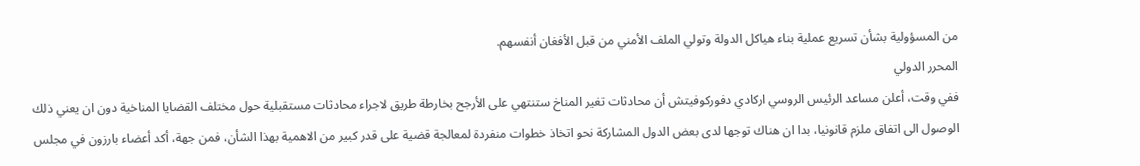من المسؤولية بشأن تسريع عملية بناء هياكل الدولة وتولي الملف الأمني من قبل الأفغان أنفسهم.
المحرر الدولي
ففي وقت، أعلن مساعد الرئيس الروسي اركادي دفوركوفيتش أن محادثات تغير المناخ ستنتهي على الأرجح بخارطة طريق لاجراء محادثات مستقبلية حول مختلف القضايا المناخية دون ان يعني ذلك الوصول الى اتفاق ملزم قانونيا، بدا ان هناك توجها لدى بعض الدول المشاركة نحو اتخاذ خطوات منفردة لمعالجة قضية على قدر كبير من الاهمية بهذا الشأن، فمن جهة، أكد أعضاء بارزون في مجلس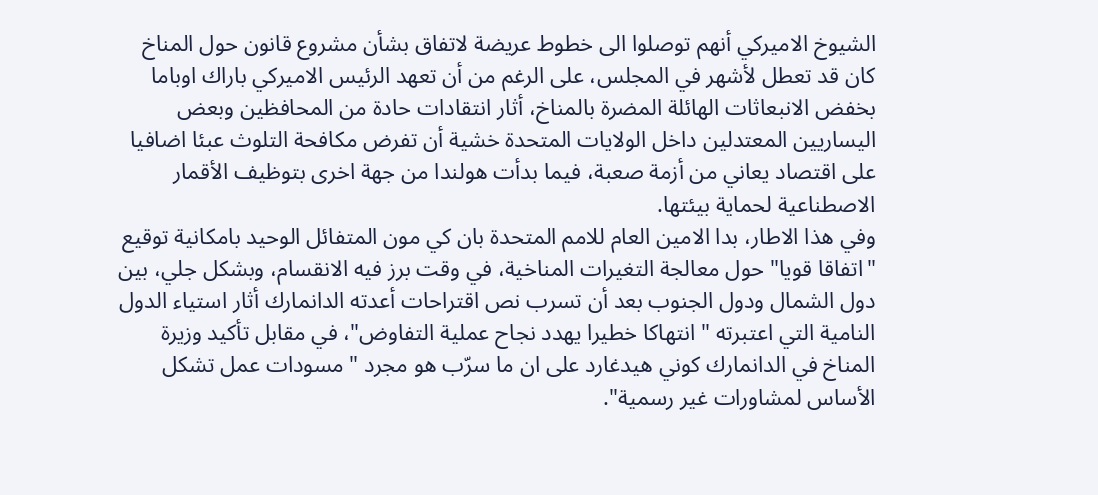الشيوخ الاميركي أنهم توصلوا الى خطوط عريضة لاتفاق بشأن مشروع قانون حول المناخ كان قد تعطل لأشهر في المجلس، على الرغم من أن تعهد الرئيس الاميركي باراك اوباما بخفض الانبعاثات الهائلة المضرة بالمناخ، أثار انتقادات حادة من المحافظين وبعض اليساريين المعتدلين داخل الولايات المتحدة خشية أن تفرض مكافحة التلوث عبئا اضافيا على اقتصاد يعاني من أزمة صعبة، فيما بدأت هولندا من جهة اخرى بتوظيف الأقمار الاصطناعية لحماية بيئتها.
وفي هذا الاطار، بدا الامين العام للامم المتحدة بان كي مون المتفائل الوحيد بامكانية توقيع "اتفاقا قويا" حول معالجة التغيرات المناخية، في وقت برز فيه الانقسام، وبشكل جلي، بين دول الشمال ودول الجنوب بعد أن تسرب نص اقتراحات أعدته الدانمارك أثار استياء الدول النامية التي اعتبرته " انتهاكا خطيرا يهدد نجاح عملية التفاوض"، في مقابل تأكيد وزيرة المناخ في الدانمارك كوني هيدغارد على ان ما سرّب هو مجرد "مسودات عمل تشكل الأساس لمشاورات غير رسمية".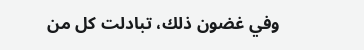وفي غضون ذلك، تبادلت كل من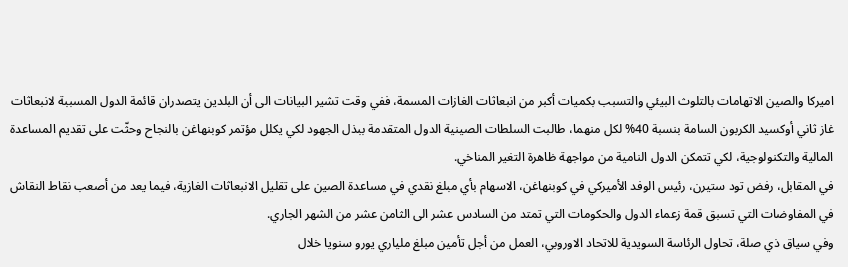اميركا والصين الاتهامات بالتلوث البيئي والتسبب بكميات أكبر من انبعاثات الغازات المسمة، ففي وقت تشير البيانات الى أن البلدين يتصدران قائمة الدول المسببة لانبعاثات غاز ثاني أوكسيد الكربون السامة بنسبة 40% لكل منهما، طالبت السلطات الصينية الدول المتقدمة ببذل الجهود لكي يكلل مؤتمر كوبنهاغن بالنجاح وحثّت على تقديم المساعدة المالية والتكنولوجية، لكي تتمكن الدول النامية من مواجهة ظاهرة التغير المناخي.
في المقابل، رفض تود ستيرن، رئيس الوفد الأميركي في كوبنهاغن، الاسهام بأي مبلغ نقدي في مساعدة الصين على تقليل الانبعاثات الغازية، فيما يعد من أصعب نقاط النقاش في المفاوضات التي تسبق قمة زعماء الدول والحكومات التي تمتد من السادس عشر الى الثامن عشر من الشهر الجاري.
وفي سياق ذي صلة، تحاول الرئاسة السويدية للاتحاد الاوروبي، العمل من أجل تأمين مبلغ ملياري يورو سنويا خلال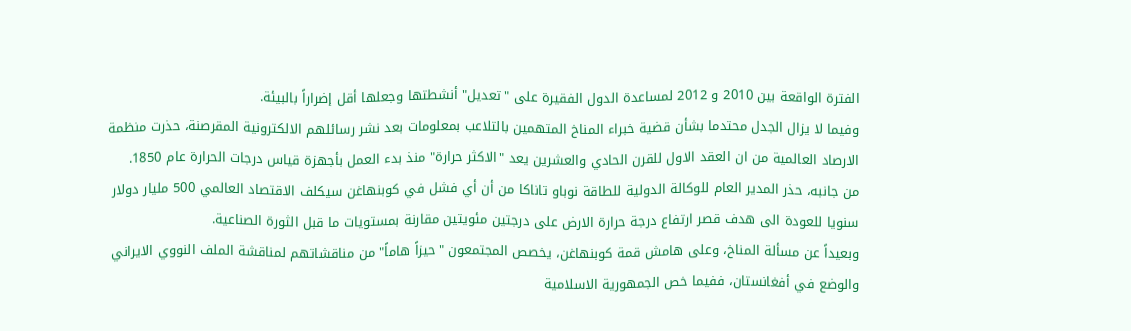الفترة الواقعة بين 2010 و 2012 لمساعدة الدول الفقيرة على "تعديل" أنشطتها وجعلها أقل إضراراً بالبيئة.
وفيما لا يزال الجدل محتدما بشأن قضية خبراء المناخ المتهمين بالتلاعب بمعلومات بعد نشر رسائلهم الالكترونية المقرصنة، حذرت منظمة الارصاد العالمية من ان العقد الاول للقرن الحادي والعشرين يعد "الاكثر حرارة" منذ بدء العمل بأجهزة قياس درجات الحرارة عام 1850.
من جانبه، حذر المدير العام للوكالة الدولية للطاقة نوباو تاناكا من أن أي فشل في كوبنهاغن سيكلف الاقتصاد العالمي 500 مليار دولار سنويا للعودة الى هدف قصر ارتفاع درجة حرارة الارض على درجتين مئويتين مقارنة بمستويات ما قبل الثورة الصناعية.
وبعيداً عن مسألة المناخ، وعلى هامش قمة كوبنهاغن، يخصص المجتمعون "حيزاً هاماً" من مناقشاتهم لمناقشة الملف النووي الايراني والوضع في أفغانستان، ففيما خص الجمهورية الاسلامية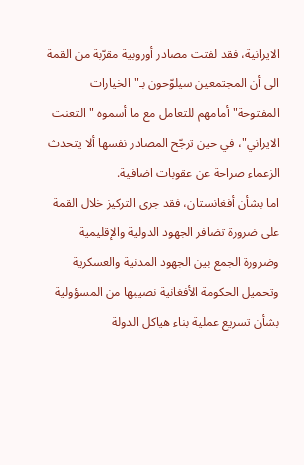الايرانية، فقد لفتت مصادر أوروبية مقرّبة من القمة الى أن المجتمعين سيلوّحون بـ" الخيارات المفتوحة" أمامهم للتعامل مع ما أسموه "التعنت الايراني"، في حين ترجّح المصادر نفسها ألا يتحدث الزعماء صراحة عن عقوبات اضافية.
اما بشأن أفغانستان، فقد جرى التركيز خلال القمة على ضرورة تضافر الجهود الدولية والإقليمية وضرورة الجمع بين الجهود المدنية والعسكرية وتحميل الحكومة الأفغانية نصيبها من المسؤولية بشأن تسريع عملية بناء هياكل الدولة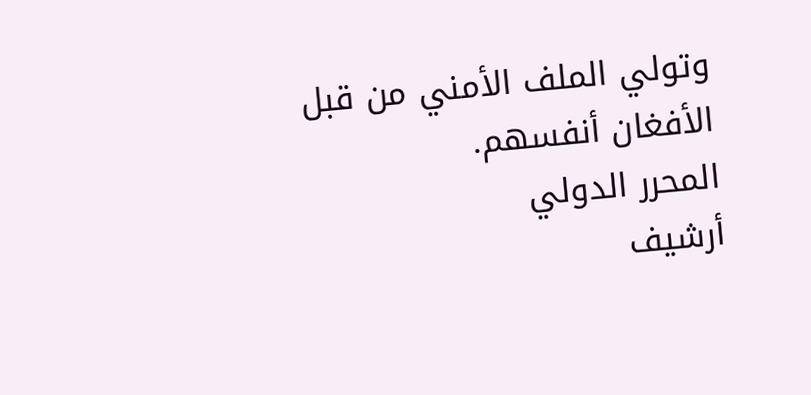وتولي الملف الأمني من قبل الأفغان أنفسهم.
المحرر الدولي
أرشيف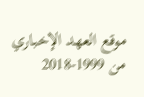موقع العهد الإخباري من 1999-2018